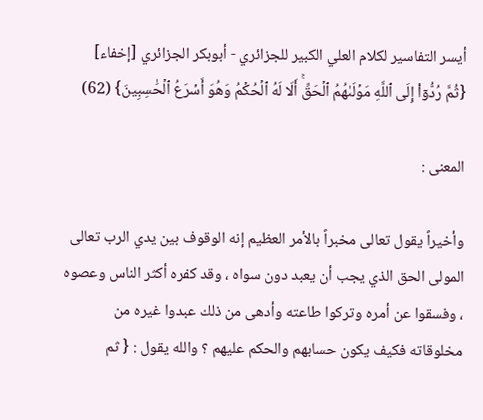أيسر التفاسير لكلام العلي الكبير للجزائري - أبوبكر الجزائري [إخفاء]
{ثُمَّ رُدُّوٓاْ إِلَى ٱللَّهِ مَوۡلَىٰهُمُ ٱلۡحَقِّۚ أَلَا لَهُ ٱلۡحُكۡمُ وَهُوَ أَسۡرَعُ ٱلۡحَٰسِبِينَ} (62)

المعنى :

وأخيراً يقول تعالى مخبراً بالأمر العظيم إنه الوقوف بين يدي الرب تعالى المولى الحق الذي يجب أن يعبد دون سواه ، وقد كفره أكثر الناس وعصوه ، وفسقوا عن أمره وتركوا طاعته وأدهى من ذلك عبدوا غيره من مخلوقاته فكيف يكون حسابهم والحكم عليهم ؟ والله يقول : { ثم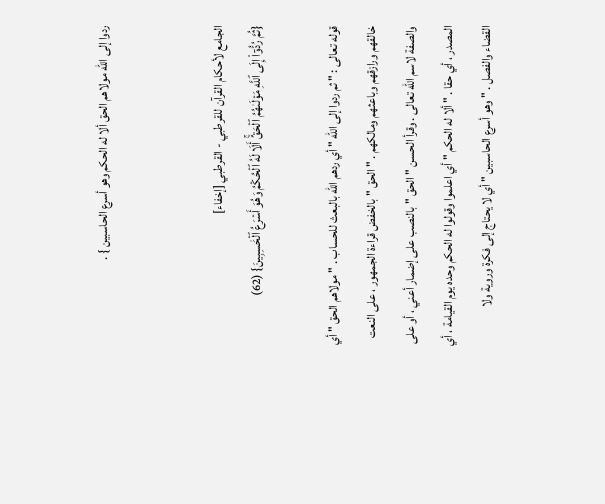ردوا إلى الله مولاهم الحق ألا له الحكم وهو أسرع الحاسبين } .


الجامع لأحكام القرآن للقرطبي - القرطبي [إخفاء]
{ثُمَّ رُدُّوٓاْ إِلَى ٱللَّهِ مَوۡلَىٰهُمُ ٱلۡحَقِّۚ أَلَا لَهُ ٱلۡحُكۡمُ وَهُوَ أَسۡرَعُ ٱلۡحَٰسِبِينَ} (62)

قوله تعالى : " ثم ردوا إلى الله " أي ردهم الله بالبعث للحساب . " مولاهم الحق " أي خالقهم ورازقهم وباعثهم ومالكهم . " الحق " بالخفض قراءة الجمهور ، على النعت والصفة لاسم الله تعالى . وقرأ الحسن " الحق " بالنصب على إضمار أعني ، أو على المصدر ، أي حقا . " ألا له الحكم " أي اعلموا وقولوا له الحكم وحده يوم القيامة ، أي القضاء والفصل . " وهو أسرع الحاسبين " أي لا يحتاج إلى فكرة وروية ولا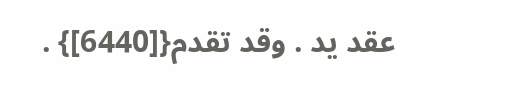عقد يد . وقد تقدم{[6440]} .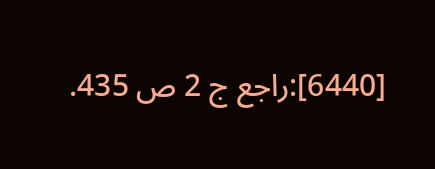[6440]:راجع ج 2 ص 435.